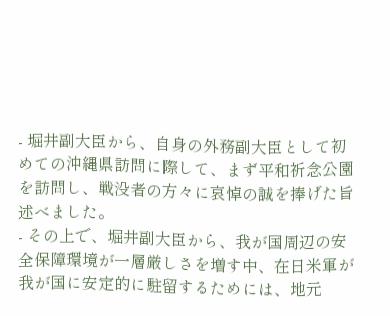- 堀井副大臣から、自身の外務副大臣として初めての沖縄県訪問に際して、まず平和祈念公園を訪問し、戦没者の方々に哀悼の誠を捧げた旨述べました。
- その上で、堀井副大臣から、我が国周辺の安全保障環境が一層厳しさを増す中、在日米軍が我が国に安定的に駐留するためには、地元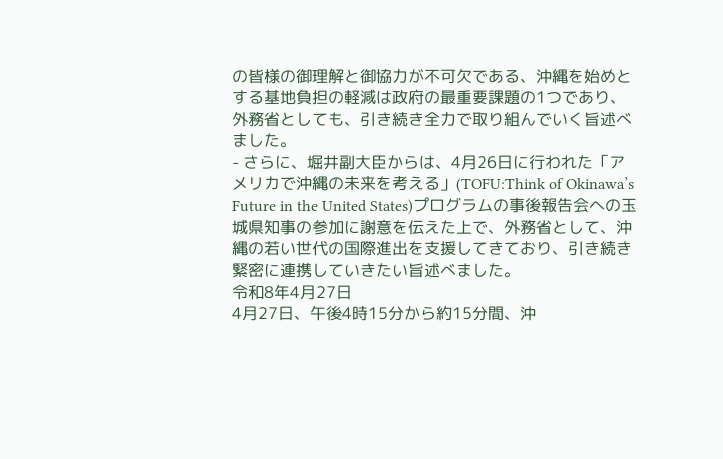の皆様の御理解と御協力が不可欠である、沖縄を始めとする基地負担の軽減は政府の最重要課題の1つであり、外務省としても、引き続き全力で取り組んでいく旨述べました。
- さらに、堀井副大臣からは、4月26日に行われた「アメリカで沖縄の未来を考える」(TOFU:Think of Okinawa’s Future in the United States)プログラムの事後報告会への玉城県知事の参加に謝意を伝えた上で、外務省として、沖縄の若い世代の国際進出を支援してきており、引き続き緊密に連携していきたい旨述べました。
令和8年4月27日
4月27日、午後4時15分から約15分間、沖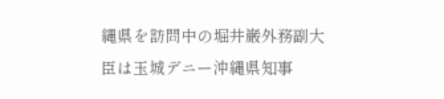縄県を訪問中の堀井巌外務副大臣は玉城デニー沖縄県知事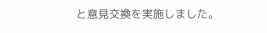と意見交換を実施しました。